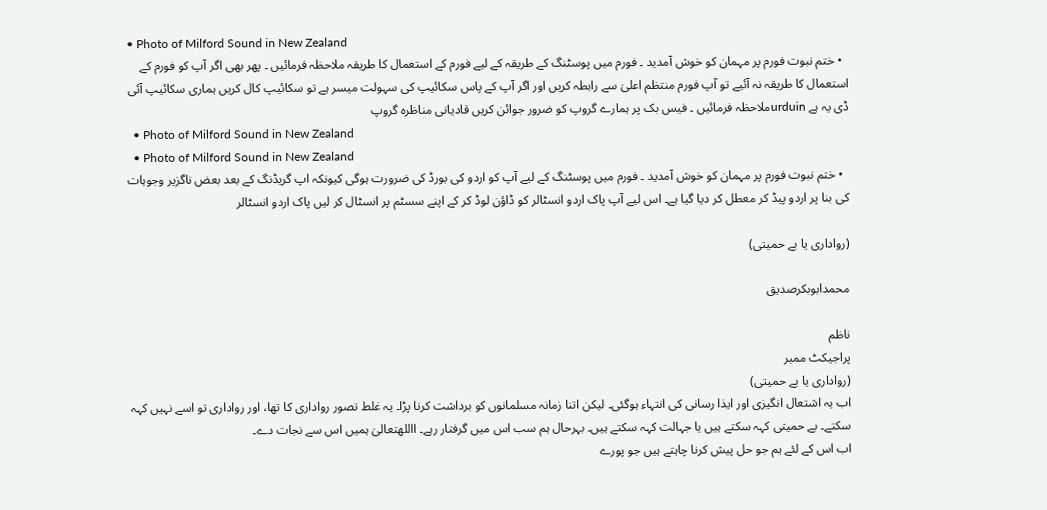• Photo of Milford Sound in New Zealand
  • ختم نبوت فورم پر مہمان کو خوش آمدید ۔ فورم میں پوسٹنگ کے طریقہ کے لیے فورم کے استعمال کا طریقہ ملاحظہ فرمائیں ۔ پھر بھی اگر آپ کو فورم کے استعمال کا طریقہ نہ آئیے تو آپ فورم منتظم اعلیٰ سے رابطہ کریں اور اگر آپ کے پاس سکائیپ کی سہولت میسر ہے تو سکائیپ کال کریں ہماری سکائیپ آئی ڈی یہ ہے urduinملاحظہ فرمائیں ۔ فیس بک پر ہمارے گروپ کو ضرور جوائن کریں قادیانی مناظرہ گروپ
  • Photo of Milford Sound in New Zealand
  • Photo of Milford Sound in New Zealand
  • ختم نبوت فورم پر مہمان کو خوش آمدید ۔ فورم میں پوسٹنگ کے لیے آپ کو اردو کی بورڈ کی ضرورت ہوگی کیونکہ اپ گریڈنگ کے بعد بعض ناگزیر وجوہات کی بنا پر اردو پیڈ کر معطل کر دیا گیا ہے۔ اس لیے آپ پاک اردو انسٹالر کو ڈاؤن لوڈ کر کے اپنے سسٹم پر انسٹال کر لیں پاک اردو انسٹالر

(رواداری یا بے حمیتی)

محمدابوبکرصدیق

ناظم
پراجیکٹ ممبر
(رواداری یا بے حمیتی)
اب یہ اشتعال انگیزی اور ایذا رسانی کی انتہاء ہوگئی۔ لیکن اتنا زمانہ مسلمانوں کو برداشت کرنا پڑا۔ یہ غلط تصور رواداری کا تھا، اور رواداری تو اسے نہیں کہہ سکتے۔ بے حمیتی کہہ سکتے ہیں یا جہالت کہہ سکتے ہیں۔ بہرحال ہم سب اس میں گرفتار رہے۔ االلهتعالیٰ ہمیں اس سے نجات دے۔
اب اس کے لئے ہم جو حل پیش کرنا چاہتے ہیں جو پورے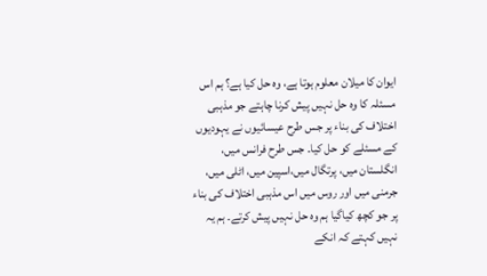ایوان کا میلان معلوم ہوتا ہے، وہ حل کیا ہے؟ ہم اس مسئلہ کا وہ حل نہیں پیش کرنا چاہتے جو مذہبی اختلاف کی بناء پر جس طرح عیسائیوں نے یہودیوں کے مسئلے کو حل کیا۔ جس طرح فرانس میں، انگلستان میں، پرتگال میں،اسپین میں، اٹلی میں، جرمنی میں اور روس میں اس مذہبی اختلاف کی بناء پر جو کچھ کیاگیا ہم وہ حل نہیں پیش کرتے۔ ہم یہ نہیں کہتے کہ انکے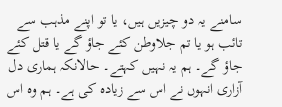سامنے یہ دو چیزیں ہیں، یا تو اپنے مذہب سے تائب ہو یا تم جلاوطن کئے جاؤ گے یا قتل کئے جاؤ گے۔ ہم یہ نہیں کہتے۔ حالانکہ ہماری دل آزاری انہوں نے اس سے زیادہ کی ہے۔ ہم وہ اس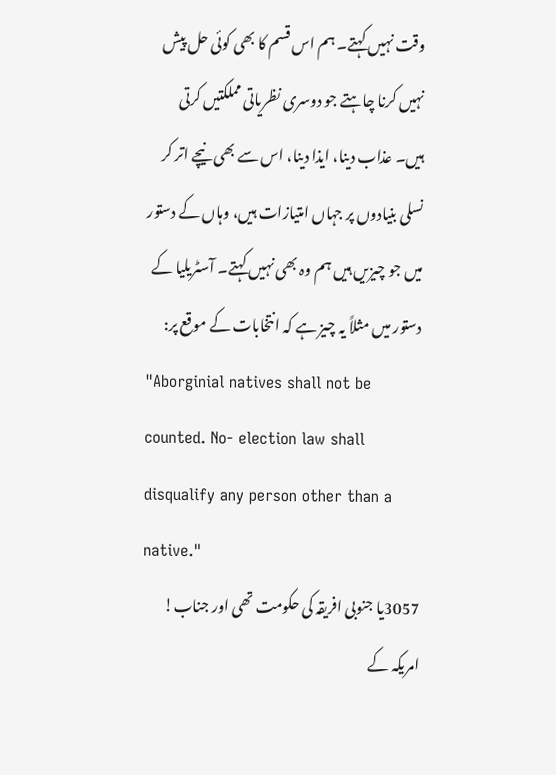وقت نہیں کہتے۔ ہم اس قسم کا بھی کوئی حل پیش نہیں کرنا چاہتے جو دوسری نظریاتی مملکتیں کرتی ہیں۔ عذاب دینا، ایذا دینا، اس سے بھی نیچے اتر کر نسلی بنیادوں پر جہاں امتیازات ہیں، وہاں کے دستور میں جو چیزیں ہیں ہم وہ بھی نہیں کہتے۔ آسٹریلیا کے دستور میں مثلاً یہ چیز ہے کہ انتخابات کے موقع پر:
"Aborginial natives shall not be counted. No- election law shall disqualify any person other than a native."
3057یا جنوبی افریقہ کی حکومت تھی اور جناب! امریکہ کے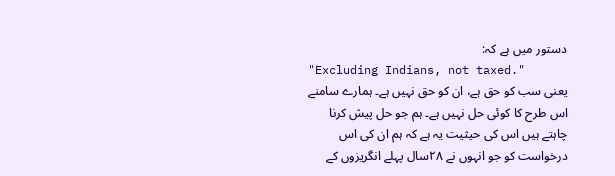دستور میں ہے کہ:
"Excluding Indians, not taxed."
یعنی سب کو حق ہے، ان کو حق نہیں ہے۔ ہمارے سامنے اس طرح کا کوئی حل نہیں ہے۔ ہم جو حل پیش کرنا چاہتے ہیں اس کی حیثیت یہ ہے کہ ہم ان کی اس درخواست کو جو انہوں نے ۲۸سال پہلے انگریزوں کے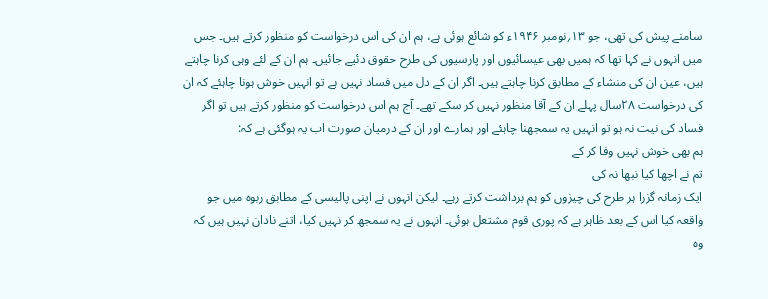سامنے پیش کی تھی، جو ۱۳؍نومبر ۱۹۴۶ء کو شائع ہوئی ہے، ہم ان کی اس درخواست کو منظور کرتے ہیں۔ جس میں انہوں نے کہا تھا کہ ہمیں بھی عیسائیوں اور پارسیوں کی طرح حقوق دئیے جائیں۔ ہم ان کے لئے وہی کرنا چاہتے ہیں، عین ان کی منشاء کے مطابق کرنا چاہتے ہیں۔ اگر ان کے دل میں فساد نہیں ہے تو انہیں خوش ہونا چاہئے کہ ان کی درخواست ۲۸سال پہلے ان کے آقا منظور نہیں کر سکے تھے۔ آج ہم اس درخواست کو منظور کرتے ہیں تو اگر فساد کی نیت نہ ہو تو انہیں یہ سمجھنا چاہئے اور ہمارے اور ان کے درمیان صورت اب یہ ہوگئی ہے کہ:
ہم بھی خوش نہیں وفا کر کے
تم نے اچھا کیا نبھا نہ کی
ایک زمانہ گزرا ہر طرح کی چیزوں کو ہم برداشت کرتے رہے۔ لیکن انہوں نے اپنی پالیسی کے مطابق ربوہ میں جو واقعہ کیا اس کے بعد ظاہر ہے کہ پوری قوم مشتعل ہوئی۔ انہوں نے یہ سمجھ کر نہیں کیا، اتنے نادان نہیں ہیں کہ وہ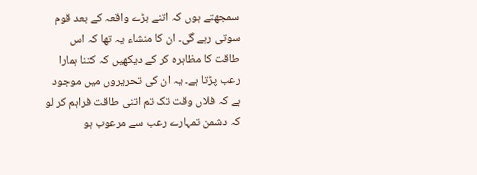سمجھتے ہوں کہ اتنے بڑے واقعہ کے بعد قوم سوتی رہے گی۔ ان کا منشاء یہ تھا کہ اس طاقت کا مظاہرہ کر کے دیکھیں کہ کتنا ہمارا رعب پڑتا ہے۔ یہ ان کی تحریروں میں موجود ہے کہ فلاں وقت تک تم اتنی طاقت فراہم کر لو کہ دشمن تمہارے رعب سے مرعوب ہو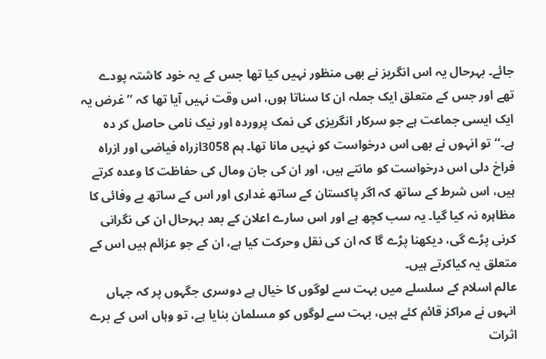جائے۔ بہرحال یہ اس انگریز نے بھی منظور نہیں کیا تھا جس کے یہ خود کاشتہ پودے تھے اور جس کے متعلق ایک جملہ ان کا سناتا ہوں، اس وقت نہیں آیا تھا کہ ’’غرض یہ ایک ایسی جماعت ہے جو سرکار انگریزی کی نمک پروردہ اور نیک نامی حاصل کر دہ ہے۔‘‘ تو انہوں نے بھی اس درخواست کو نہیں مانا تھا۔ ہم 3058ازراہ فیاضی اور ازراہ فراخ دلی اس درخواست کو مانتے ہیں، اور ان کی جان ومال کی حفاظت کا وعدہ کرتے ہیں، اس شرط کے ساتھ کہ اگر پاکستان کے ساتھ غداری اور اس کے ساتھ بے وفائی کا مظاہرہ نہ کیا گیا۔ یہ سب کچھ ہے اور اس سارے اعلان کے بعد بہرحال ان کی نگرانی کرنی پڑے گی، دیکھنا پڑے گا کہ ان کی نقل وحرکت کیا ہے، ان کے جو عزائم ہیں اس کے متعلق یہ کیاکرتے ہیں۔
عالم اسلام کے سلسلے میں بہت سے لوگوں کا خیال ہے دوسری جگہوں پر کہ جہاں انہوں نے مراکز قائم کئے ہیں، بہت سے لوگوں کو مسلمان بنایا ہے، تو وہاں اس کے برے اثرات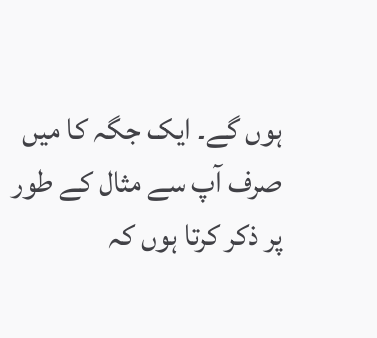ہوں گے۔ ایک جگہ کا میں صرف آپ سے مثال کے طور پر ذکر کرتا ہوں کہ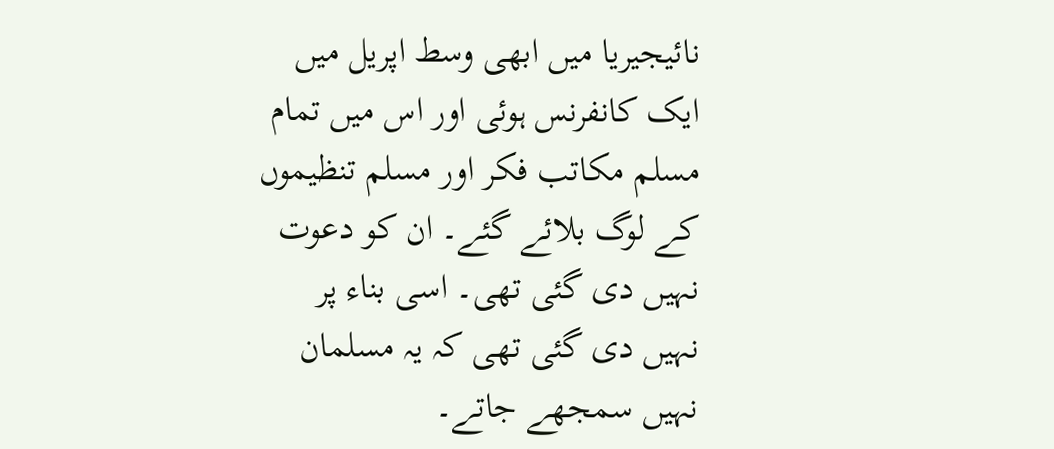نائیجیریا میں ابھی وسط اپریل میں ایک کانفرنس ہوئی اور اس میں تمام مسلم مکاتب فکر اور مسلم تنظیموں کے لوگ بلائے گئے۔ ان کو دعوت نہیں دی گئی تھی۔ اسی بناء پر نہیں دی گئی تھی کہ یہ مسلمان نہیں سمجھے جاتے۔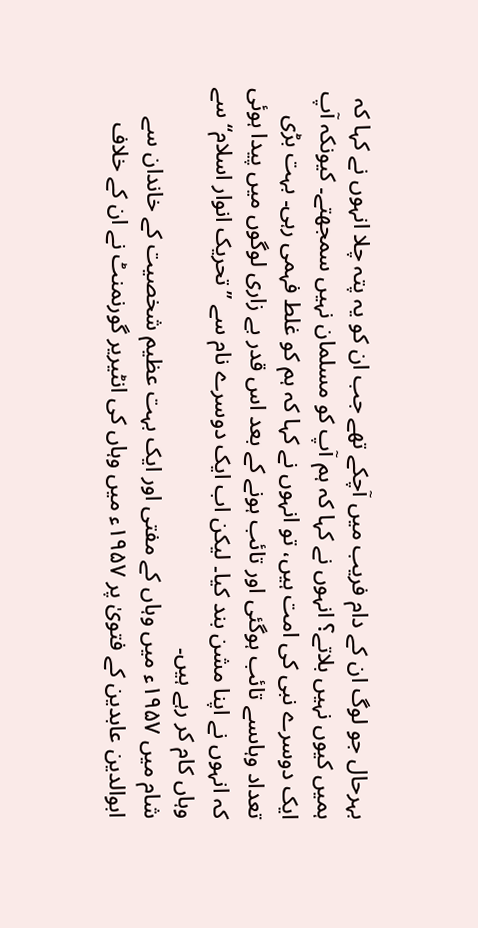بہرحال جو لوگ ان کے دام فریب میں آچکے تھے جب ان کو یہ پتہ چلا انہوں نے کہا کہ ہمیں کیوں نہیں بلاتے؟ انہوں نے کہا کہ ہم آپ کو مسلمان نہیں سمجھتے۔ کیونکہ آپ ایک دوسرے نبی کی امت ہیں، تو انہوں نے کہا کہ ہم کو غلط فہمی رہی۔ بہت بڑی تعداد وہاںسے تائب ہوگئی اور تائب ہونے کے بعد اس قدر بے زاری لوگوں میں پیدا ہوئی کہ انہوں نے اپنا مشن بند کیا۔ لیکن اب ایک دوسرے نام سے ’’تحریک انوار اسلام‘‘ سے وہاں کام کر رہے ہیں۔
شام میں ۱۹۵۷ء میں وہاں کے مفتی اور ایک بہت عظیم شخصیت کے خاندان سے ابوالدین عابدین کے فتویٰ پر ۱۹۵۷ء میں وہاں کی انٹیریر گورنمنٹ نے ان کے خلاف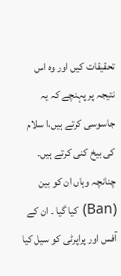تحقیقات کیں اور وہ اس نتیجہ پر پہنچے کہ یہ جاسوسی کرتے ہیں،ا سلام کی بیخ کنی کرتے ہیں۔ چنانچہ وہاں ان کو بین (Ban) کیا گیا ۔ ان کے آفس اور پراپرٹی کو سیل کیا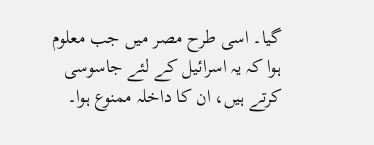گیا۔ اسی طرح مصر میں جب معلوم ہوا کہ یہ اسرائیل کے لئے جاسوسی کرتے ہیں، ان کا داخلہ ممنوع ہوا۔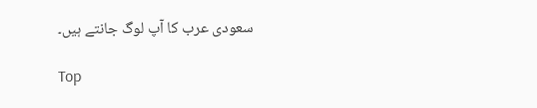سعودی عرب کا آپ لوگ جانتے ہیں۔

Top